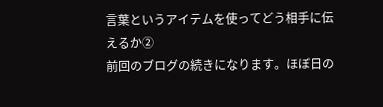言葉というアイテムを使ってどう相手に伝えるか②
前回のブログの続きになります。ほぼ日の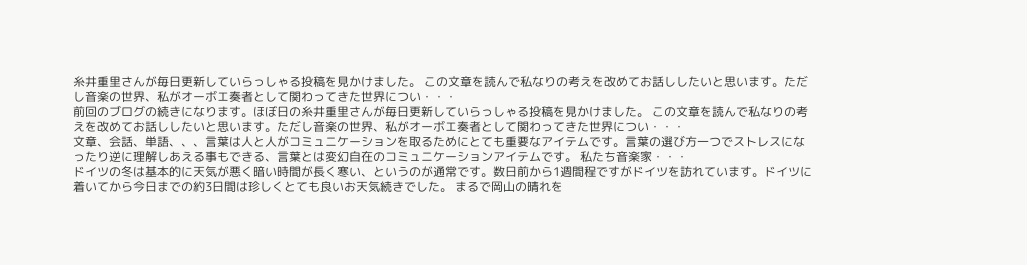糸井重里さんが毎日更新していらっしゃる投稿を見かけました。 この文章を読んで私なりの考えを改めてお話ししたいと思います。ただし音楽の世界、私がオーボエ奏者として関わってきた世界につい・・・
前回のブログの続きになります。ほぼ日の糸井重里さんが毎日更新していらっしゃる投稿を見かけました。 この文章を読んで私なりの考えを改めてお話ししたいと思います。ただし音楽の世界、私がオーボエ奏者として関わってきた世界につい・・・
文章、会話、単語、、、言葉は人と人がコミュニケーションを取るためにとても重要なアイテムです。言葉の選び方一つでストレスになったり逆に理解しあえる事もできる、言葉とは変幻自在のコミュニケーションアイテムです。 私たち音楽家・・・
ドイツの冬は基本的に天気が悪く暗い時間が長く寒い、というのが通常です。数日前から1週間程ですがドイツを訪れています。ドイツに着いてから今日までの約3日間は珍しくとても良いお天気続きでした。 まるで岡山の晴れを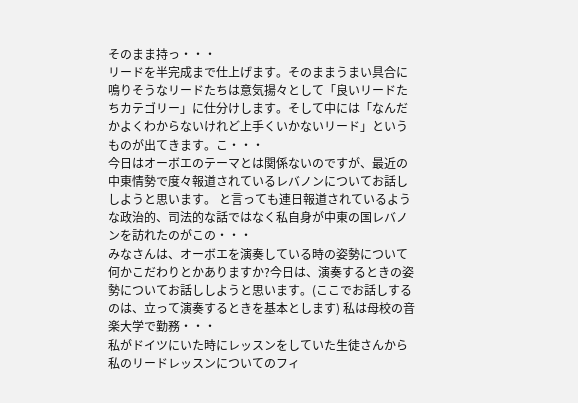そのまま持っ・・・
リードを半完成まで仕上げます。そのままうまい具合に鳴りそうなリードたちは意気揚々として「良いリードたちカテゴリー」に仕分けします。そして中には「なんだかよくわからないけれど上手くいかないリード」というものが出てきます。こ・・・
今日はオーボエのテーマとは関係ないのですが、最近の中東情勢で度々報道されているレバノンについてお話ししようと思います。 と言っても連日報道されているような政治的、司法的な話ではなく私自身が中東の国レバノンを訪れたのがこの・・・
みなさんは、オーボエを演奏している時の姿勢について何かこだわりとかありますか?今日は、演奏するときの姿勢についてお話ししようと思います。(ここでお話しするのは、立って演奏するときを基本とします) 私は母校の音楽大学で勤務・・・
私がドイツにいた時にレッスンをしていた生徒さんから私のリードレッスンについてのフィ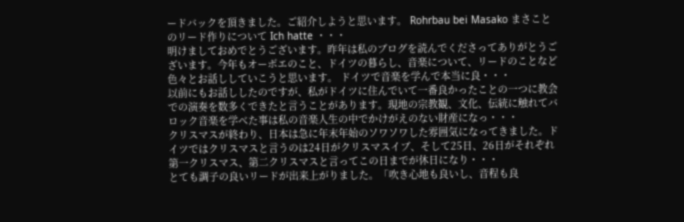ードバックを頂きました。ご紹介しようと思います。 Rohrbau bei Masako まさことのリード作りについて Ich hatte ・・・
明けましておめでとうございます。昨年は私のブログを読んでくださってありがとうございます。今年もオーボエのこと、ドイツの暮らし、音楽について、リードのことなど色々とお話ししていこうと思います。 ドイツで音楽を学んで本当に良・・・
以前にもお話ししたのですが、私がドイツに住んでいて一番良かったことの一つに教会での演奏を数多くできたと言うことがあります。現地の宗教観、文化、伝統に触れてバロック音楽を学べた事は私の音楽人生の中でかけがえのない財産になっ・・・
クリスマスが終わり、日本は急に年末年始のソワソワした雰囲気になってきました。ドイツではクリスマスと言うのは24日がクリスマスイブ、そして25日、26日がそれぞれ第一クリスマス、第二クリスマスと言ってこの日までが休日になり・・・
とても調子の良いリードが出来上がりました。「吹き心地も良いし、音程も良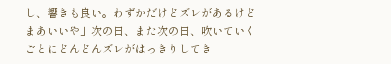し、響きも良い。わずかだけどズレがあるけどまあいいや」次の日、また次の日、吹いていくごとにどんどんズレがはっきりしてき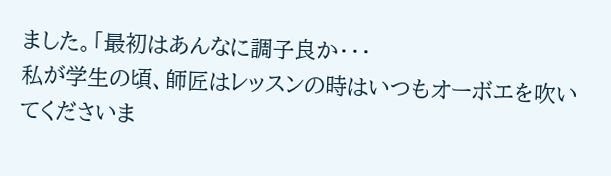ました。「最初はあんなに調子良か・・・
私が学生の頃、師匠はレッスンの時はいつもオーボエを吹いてくださいま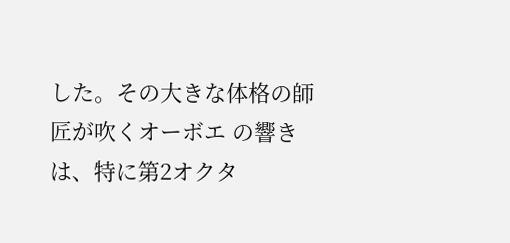した。その大きな体格の師匠が吹くオーボエ の響きは、特に第2オクタ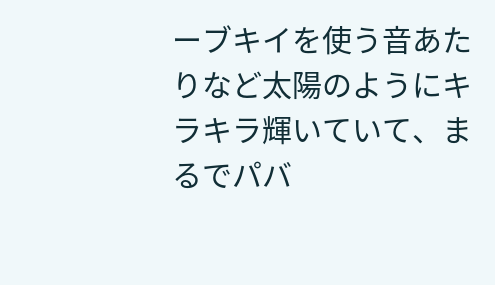ーブキイを使う音あたりなど太陽のようにキラキラ輝いていて、まるでパバ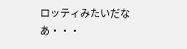ロッティみたいだなあ・・・